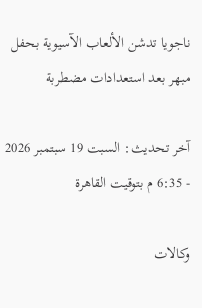ناجويا تدشن الألعاب الآسيوية بحفل مبهر بعد استعدادات مضطربة

آخر تحديث: السبت 19 سبتمبر 2026 - 6:35 م بتوقيت القاهرة

وكالات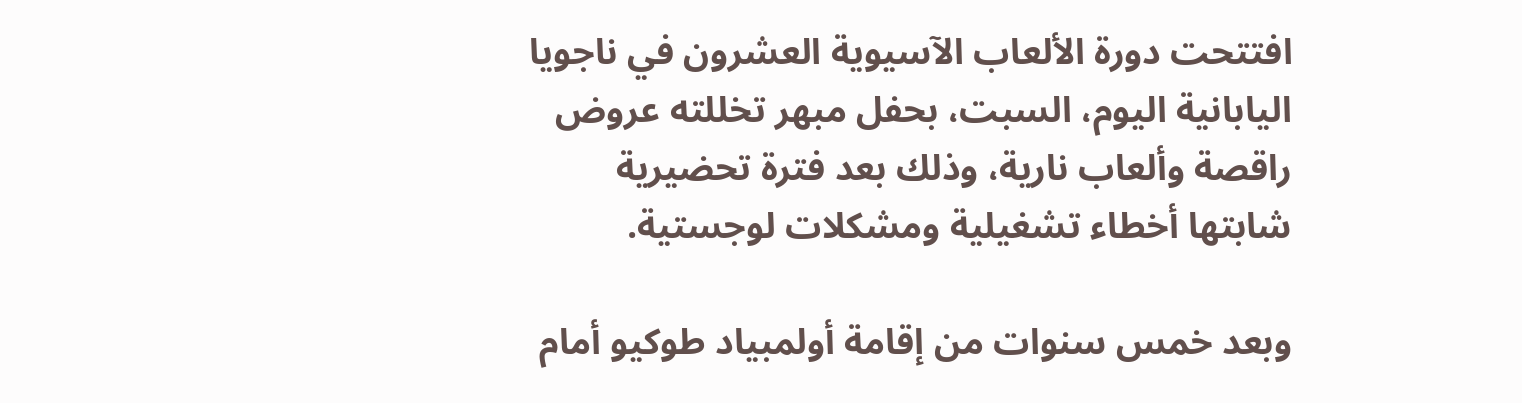افتتحت دورة الألعاب الآسيوية العشرون في ناجويا اليابانية اليوم، السبت، بحفل مبهر تخللته عروض راقصة وألعاب نارية، وذلك بعد فترة تحضيرية شابتها أخطاء ‌تشغيلية ومشكلات لوجستية.

وبعد خمس سنوات من إقامة أولمبياد طوكيو أمام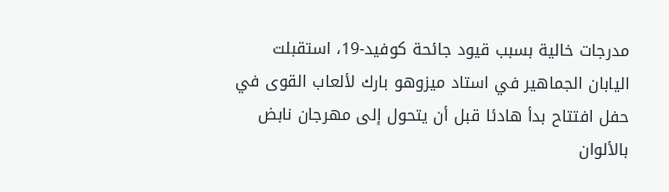مدرجات خالية بسبب قيود جائحة كوفيد-19، استقبلت اليابان الجماهير في استاد ميزوهو بارك لألعاب القوى في حفل افتتاح بدأ هادئا قبل أن يتحول إلى مهرجان نابض بالألوان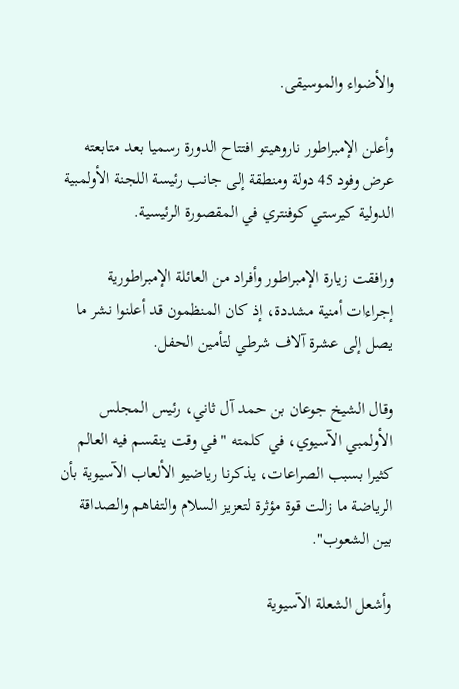والأضواء والموسيقى.

وأعلن الإمبراطور ناروهيتو افتتاح الدورة رسميا بعد متابعته عرض وفود 45 دولة ومنطقة إلى جانب رئيسة اللجنة الأولمبية الدولية كيرستي كوفنتري في المقصورة الرئيسية.

ورافقت زيارة الإمبراطور وأفراد من العائلة الإمبراطورية إجراءات أمنية مشددة، إذ كان المنظمون قد أعلنوا نشر ما يصل إلى عشرة آلاف شرطي لتأمين الحفل.

وقال الشيخ جوعان بن حمد آل ثاني، رئيس المجلس الأولمبي الآسيوي، في كلمته "في وقت ينقسم فيه العالم كثيرا بسبب الصراعات، يذكرنا رياضيو الألعاب الآسيوية بأن الرياضة ما زالت قوة مؤثرة لتعزيز السلام والتفاهم والصداقة بين الشعوب".

وأشعل الشعلة الآسيوية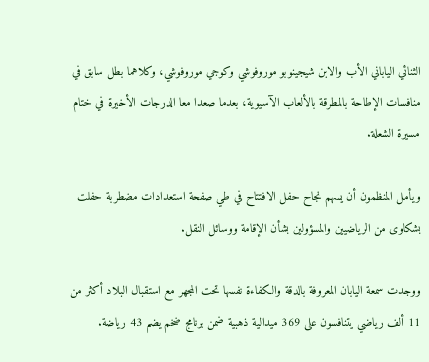الثنائي الياباني الأب والابن شيجينوبو موروفوشي وكوجي موروفوشي، وكلاهما بطل سابق في منافسات الإطاحة بالمطرقة بالألعاب الآسيوية، بعدما صعدا معا الدرجات الأخيرة في ختام مسيرة الشعلة.

ويأمل المنظمون أن يسهم نجاح حفل الافتتاح في طي صفحة استعدادات مضطربة حفلت بشكاوى من الرياضيين والمسؤولين بشأن الإقامة ووسائل النقل.

ووجدت سمعة اليابان المعروفة بالدقة والكفاءة نفسها تحت المجهر مع استقبال البلاد أكثر من 11 ألف رياضي يتنافسون على 369 ميدالية ذهبية ضمن برنامج ضخم يضم 43 رياضة.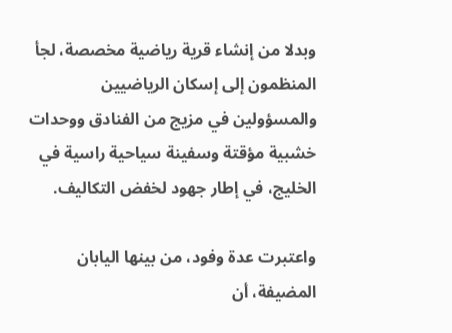وبدلا من إنشاء قرية رياضية مخصصة، لجأ المنظمون إلى إسكان الرياضيين والمسؤولين في مزيج من الفنادق ووحدات خشبية مؤقتة وسفينة سياحية راسية في الخليج، في إطار جهود لخفض التكاليف.

واعتبرت عدة وفود، من بينها اليابان المضيفة، أن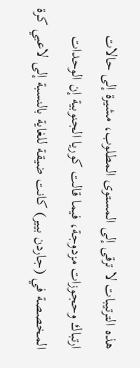هذه الترتيبات لا ترقى إلى المستوى المطلوب، مشيرة إلى حالات ارتباك وحجوزات مزدوجة، فيما قالت كوريا الجنوبية إن الوحدات المخصصة في (جاردن بيير) كانت ضيقة للغاية بالنسبة إلى لاعبي كرة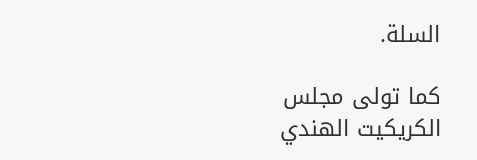السلة.

كما تولى مجلس الكريكيت الهندي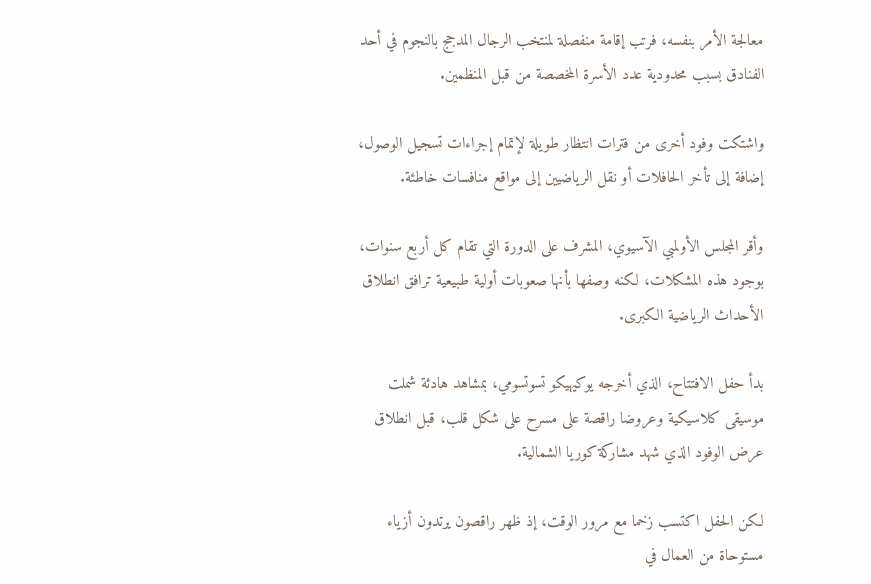معالجة الأمر بنفسه، فرتب إقامة منفصلة لمنتخب الرجال المدجج بالنجوم في أحد الفنادق بسبب ‌محدودية عدد الأسرة المخصصة من قبل المنظمين.

واشتكت وفود أخرى من فترات انتظار طويلة لإتمام إجراءات تسجيل الوصول، إضافة إلى تأخر الحافلات أو نقل الرياضيين إلى مواقع منافسات خاطئة.

وأقر المجلس الأولمبي الآسيوي، المشرف على الدورة التي تقام كل أربع سنوات، بوجود هذه المشكلات، لكنه وصفها بأنها صعوبات أولية طبيعية ترافق انطلاق الأحداث الرياضية الكبرى.

بدأ حفل الافتتاح، الذي أخرجه يوكيهيكو تسوتسومي، بمشاهد هادئة شملت موسيقى كلاسيكية وعروضا راقصة على مسرح على شكل قلب، قبل انطلاق عرض الوفود الذي شهد مشاركة كوريا الشمالية.

لكن الحفل اكتسب زخما مع مرور الوقت، إذ ظهر راقصون يرتدون أزياء مستوحاة من العمال في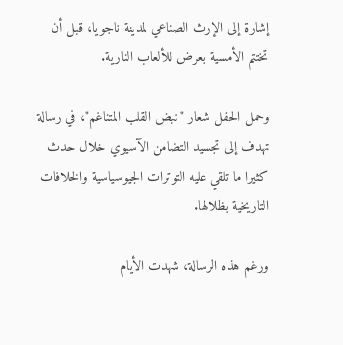إشارة إلى الإرث الصناعي لمدينة ناجويا، قبل أن تختتم الأمسية بعرض للألعاب النارية.

وحمل الحفل شعار "نبض القلب المتناغم"، في رسالة تهدف إلى تجسيد التضامن الآسيوي خلال حدث كثيرا ما تلقي عليه التوترات الجيوسياسية والخلافات التاريخية بظلالها.

ورغم هذه الرسالة، شهدت الأيام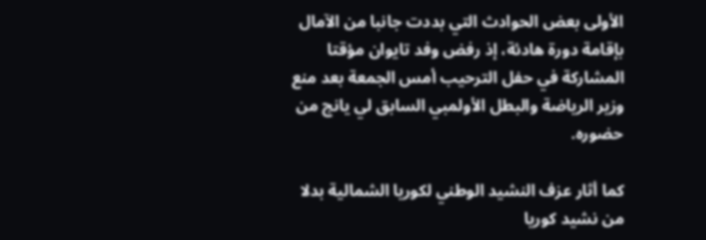الأولى بعض الحوادث التي بددت جانبا من الآمال بإقامة دورة هادئة، إذ رفض وفد تايوان مؤقتا المشاركة في حفل الترحيب أمس الجمعة بعد منع وزير الرياضة والبطل الأولمبي السابق لي يانج من حضوره.

كما أثار عزف النشيد الوطني لكوريا الشمالية بدلا من نشيد كوريا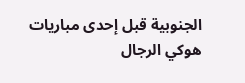الجنوبية قبل إحدى مباريات هوكي الرجال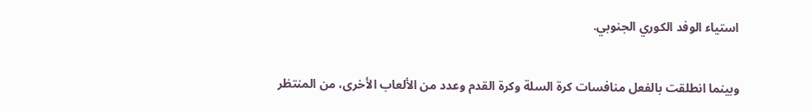استياء الوفد الكوري الجنوبي.

وبينما انطلقت بالفعل منافسات كرة السلة وكرة القدم وعدد من الألعاب الأخرى، من المنتظر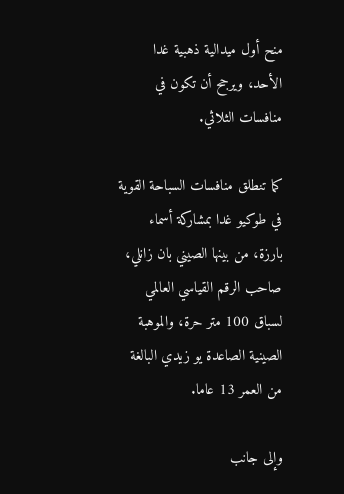منح أول ميدالية ذهبية غدا الأحد، ويرجح أن تكون في منافسات الثلاثي.

كما تنطلق منافسات السباحة القوية في طوكيو غدا بمشاركة أسماء بارزة، من بينها الصيني بان زانلي، صاحب الرقم القياسي العالمي لسباق 100 متر حرة، والموهبة الصينية الصاعدة يو زيدي البالغة من العمر 13 عاما.

وإلى جانب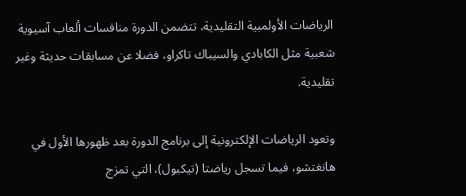الرياضات الأولمبية التقليدية، تتضمن الدورة منافسات ألعاب آسيوية شعبية مثل الكابادي والسيباك تاكراو، فضلا عن مسابقات حديثة وغير تقليدية.

وتعود الرياضات الإلكترونية إلى برنامج الدورة بعد ظهورها الأول في هانغتشو، فيما تسجل رياضتا (تيكبول)، التي تمزج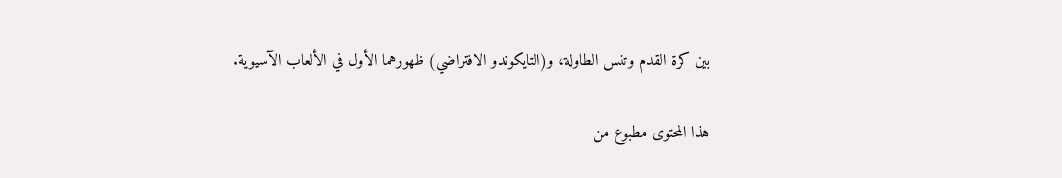بين كرة القدم وتنس الطاولة، و(التايكوندو الافتراضي) ظهورهما الأول في الألعاب الآسيوية.

هذا المحتوى مطبوع من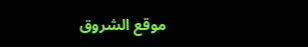موقع الشروق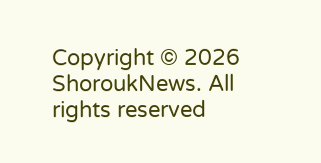Copyright © 2026 ShoroukNews. All rights reserved